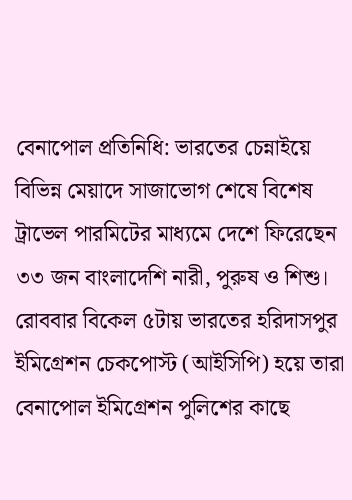বেনাপোল প্রতিনিধি: ভারতের চেন্নাইয়ে বিভিন্ন মেয়াদে সাজাভোগ শেষে বিশেষ ট্রাভেল পারমিটের মাধ্যমে দেশে ফিরেছেন ৩৩ জন বাংলাদেশি নারী, পুরুষ ও শিশু। রোববার বিকেল ৫টায় ভারতের হরিদাসপুর ইমিগ্রেশন চেকপোস্ট (আইসিপি) হয়ে তারা বেনাপোল ইমিগ্রেশন পুলিশের কাছে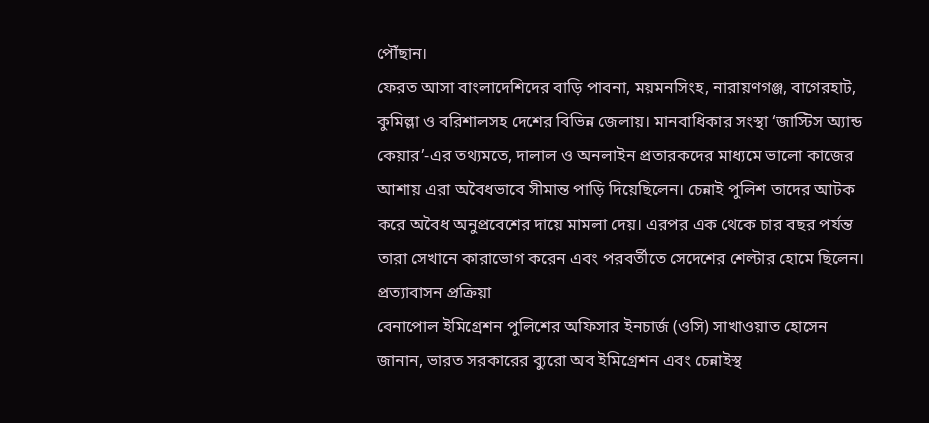পৌঁছান।
ফেরত আসা বাংলাদেশিদের বাড়ি পাবনা, ময়মনসিংহ, নারায়ণগঞ্জ, বাগেরহাট, কুমিল্লা ও বরিশালসহ দেশের বিভিন্ন জেলায়। মানবাধিকার সংস্থা ‘জাস্টিস অ্যান্ড কেয়ার’-এর তথ্যমতে, দালাল ও অনলাইন প্রতারকদের মাধ্যমে ভালো কাজের আশায় এরা অবৈধভাবে সীমান্ত পাড়ি দিয়েছিলেন। চেন্নাই পুলিশ তাদের আটক করে অবৈধ অনুপ্রবেশের দায়ে মামলা দেয়। এরপর এক থেকে চার বছর পর্যন্ত তারা সেখানে কারাভোগ করেন এবং পরবর্তীতে সেদেশের শেল্টার হোমে ছিলেন।
প্রত্যাবাসন প্রক্রিয়া
বেনাপোল ইমিগ্রেশন পুলিশের অফিসার ইনচার্জ (ওসি) সাখাওয়াত হোসেন জানান, ভারত সরকারের ব্যুরো অব ইমিগ্রেশন এবং চেন্নাইস্থ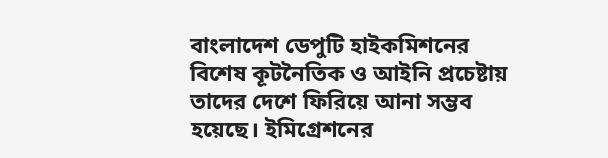বাংলাদেশ ডেপুটি হাইকমিশনের বিশেষ কূটনৈতিক ও আইনি প্রচেষ্টায় তাদের দেশে ফিরিয়ে আনা সম্ভব হয়েছে। ইমিগ্রেশনের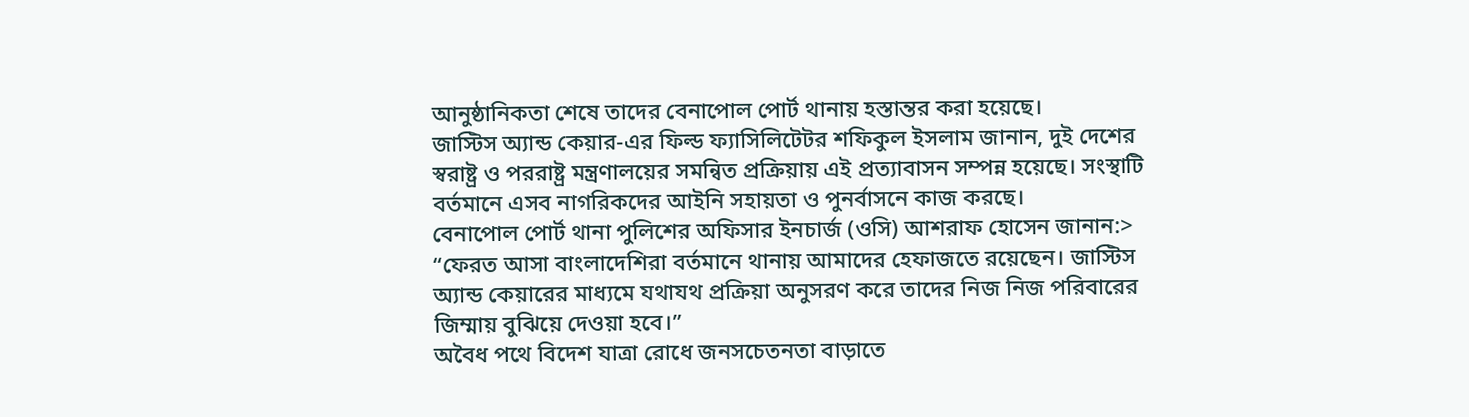আনুষ্ঠানিকতা শেষে তাদের বেনাপোল পোর্ট থানায় হস্তান্তর করা হয়েছে।
জাস্টিস অ্যান্ড কেয়ার-এর ফিল্ড ফ্যাসিলিটেটর শফিকুল ইসলাম জানান, দুই দেশের স্বরাষ্ট্র ও পররাষ্ট্র মন্ত্রণালয়ের সমন্বিত প্রক্রিয়ায় এই প্রত্যাবাসন সম্পন্ন হয়েছে। সংস্থাটি বর্তমানে এসব নাগরিকদের আইনি সহায়তা ও পুনর্বাসনে কাজ করছে।
বেনাপোল পোর্ট থানা পুলিশের অফিসার ইনচার্জ (ওসি) আশরাফ হোসেন জানান:> “ফেরত আসা বাংলাদেশিরা বর্তমানে থানায় আমাদের হেফাজতে রয়েছেন। জাস্টিস অ্যান্ড কেয়ারের মাধ্যমে যথাযথ প্রক্রিয়া অনুসরণ করে তাদের নিজ নিজ পরিবারের জিম্মায় বুঝিয়ে দেওয়া হবে।”
অবৈধ পথে বিদেশ যাত্রা রোধে জনসচেতনতা বাড়াতে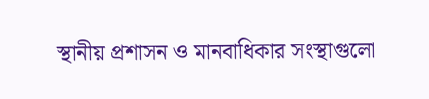স্থানীয় প্রশাসন ও মানবাধিকার সংস্থাগুলো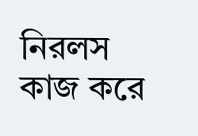নিরলস কাজ করে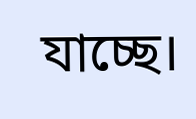যাচ্ছে।